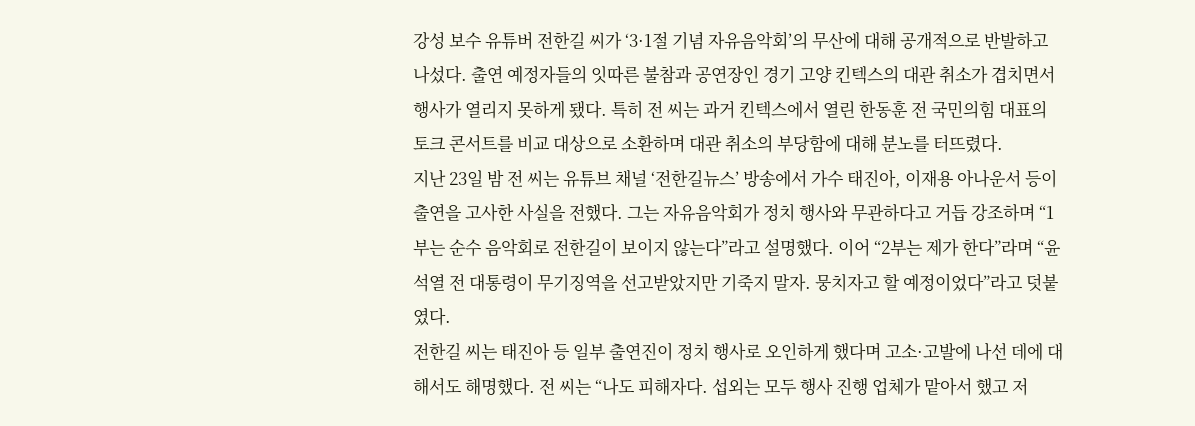강성 보수 유튜버 전한길 씨가 ‘3·1절 기념 자유음악회’의 무산에 대해 공개적으로 반발하고 나섰다. 출연 예정자들의 잇따른 불참과 공연장인 경기 고양 킨텍스의 대관 취소가 겹치면서 행사가 열리지 못하게 됐다. 특히 전 씨는 과거 킨텍스에서 열린 한동훈 전 국민의힘 대표의 토크 콘서트를 비교 대상으로 소환하며 대관 취소의 부당함에 대해 분노를 터뜨렸다.
지난 23일 밤 전 씨는 유튜브 채널 ‘전한길뉴스’ 방송에서 가수 태진아, 이재용 아나운서 등이 출연을 고사한 사실을 전했다. 그는 자유음악회가 정치 행사와 무관하다고 거듭 강조하며 “1부는 순수 음악회로 전한길이 보이지 않는다”라고 설명했다. 이어 “2부는 제가 한다”라며 “윤석열 전 대통령이 무기징역을 선고받았지만 기죽지 말자. 뭉치자고 할 예정이었다”라고 덧붙였다.
전한길 씨는 태진아 등 일부 출연진이 정치 행사로 오인하게 했다며 고소·고발에 나선 데에 대해서도 해명했다. 전 씨는 “나도 피해자다. 섭외는 모두 행사 진행 업체가 맡아서 했고 저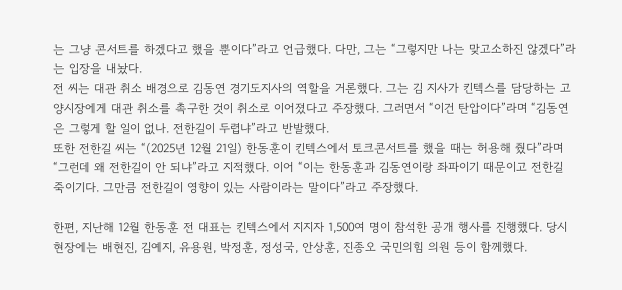는 그냥 콘서트를 하겠다고 했을 뿐이다”라고 언급했다. 다만, 그는 “그렇지만 나는 맞고소하진 않겠다”라는 입장을 내놨다.
전 씨는 대관 취소 배경으로 김동연 경기도지사의 역할을 거론했다. 그는 김 지사가 킨텍스를 담당하는 고양시장에게 대관 취소를 촉구한 것이 취소로 이어졌다고 주장했다. 그러면서 “이건 탄압이다”라며 “김동연은 그렇게 할 일이 없나. 전한길이 두렵냐”라고 반발했다.
또한 전한길 씨는 “(2025년 12월 21일) 한동훈이 킨텍스에서 토크콘서트를 했을 때는 허용해 줬다”라며 “그런데 왜 전한길이 안 되냐”라고 지적했다. 이어 “이는 한동훈과 김동연이랑 좌파이기 때문이고 전한길 죽이기다. 그만큼 전한길이 영향이 있는 사람이라는 말이다”라고 주장했다.

한편, 지난해 12월 한동훈 전 대표는 킨텍스에서 지지자 1,500여 명이 참석한 공개 행사를 진행했다. 당시 현장에는 배현진, 김예지, 유용원, 박정훈, 정성국, 안상훈, 진종오 국민의힘 의원 등이 함께했다.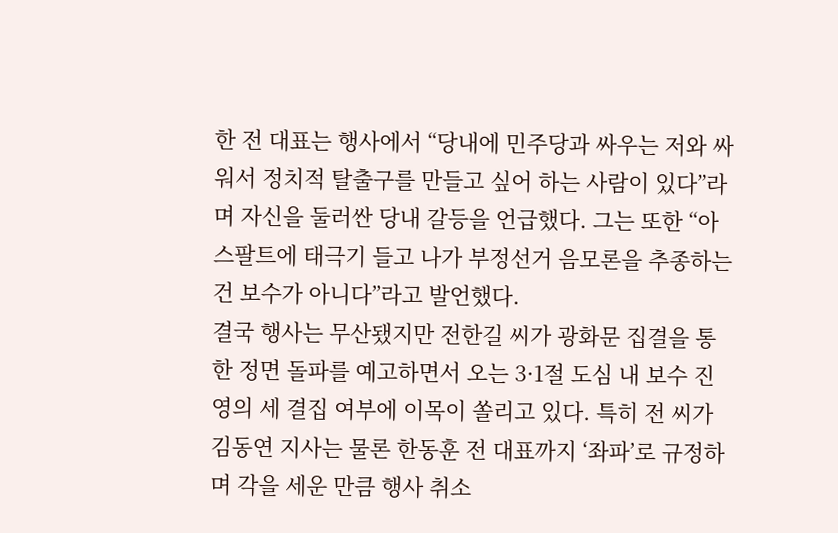한 전 대표는 행사에서 “당내에 민주당과 싸우는 저와 싸워서 정치적 탈출구를 만들고 싶어 하는 사람이 있다”라며 자신을 둘러싼 당내 갈등을 언급했다. 그는 또한 “아스팔트에 태극기 들고 나가 부정선거 음모론을 추종하는 건 보수가 아니다”라고 발언했다.
결국 행사는 무산됐지만 전한길 씨가 광화문 집결을 통한 정면 돌파를 예고하면서 오는 3·1절 도심 내 보수 진영의 세 결집 여부에 이목이 쏠리고 있다. 특히 전 씨가 김동연 지사는 물론 한동훈 전 대표까지 ‘좌파’로 규정하며 각을 세운 만큼 행사 취소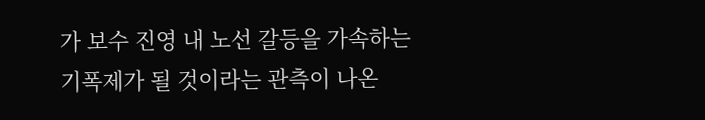가 보수 진영 내 노선 갈등을 가속하는 기폭제가 될 것이라는 관측이 나온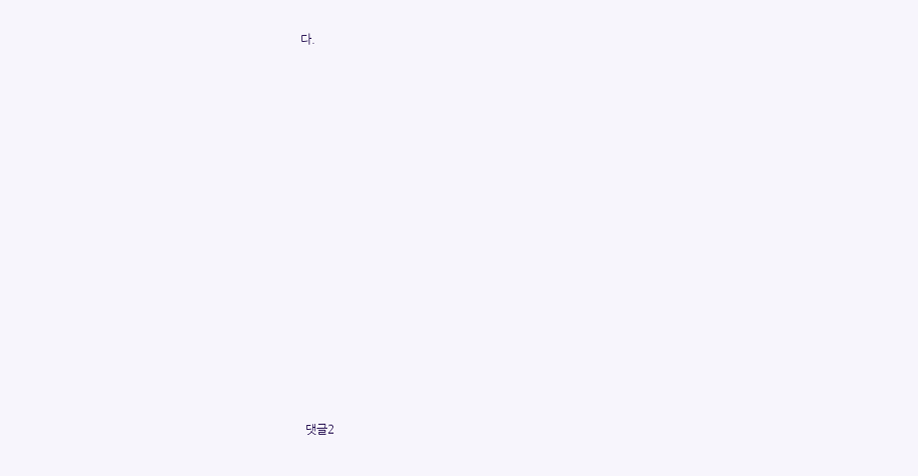다.




















댓글2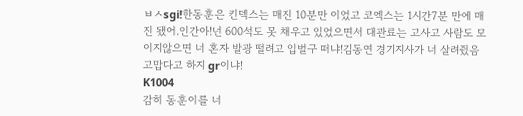ㅂㅅsgi!한동훈은 킨덱스는 매진 10분만 이었고 코엑스는 1시간7분 만에 매진 됐어.인간아!넌 600석도 못 채우고 있었으면서 대관료는 고사고 사람도 모이지않으면 너 혼자 발광 떨려고 입벌구 떠냐!김동연 경기지사가 너 살려쥤음 고맙다고 하지 gr이냐!
K1004
감히 동훈이를 너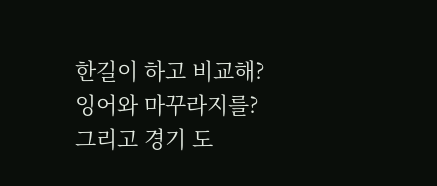한길이 하고 비교해? 잉어와 마꾸라지를? 그리고 경기 도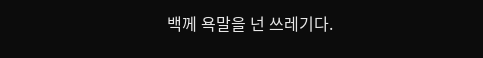백께 욕말을 넌 쓰레기다.